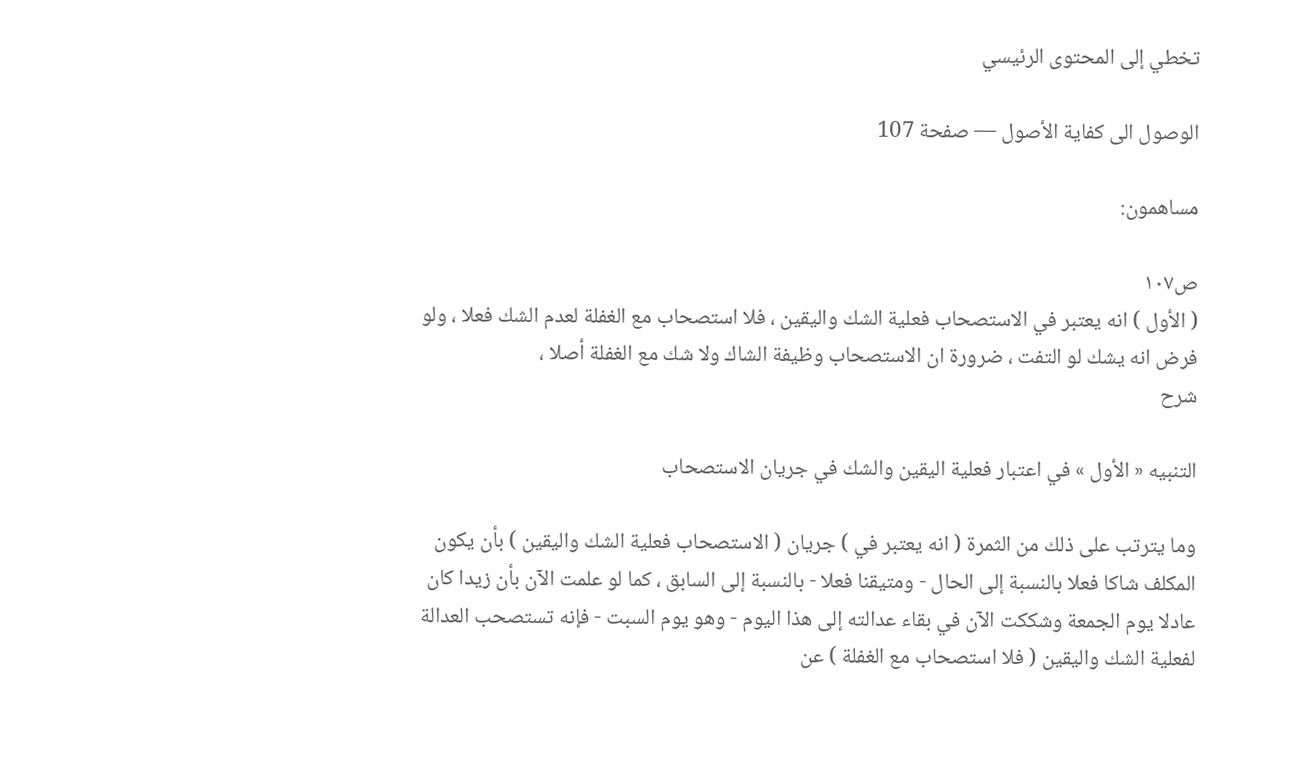تخطي إلى المحتوى الرئيسي

الوصول الى كفاية الأصول — صفحة 107

مساهمون:

ص١٠٧
( الأول ) انه يعتبر في الاستصحاب فعلية الشك واليقين ، فلا استصحاب مع الغفلة لعدم الشك فعلا ، ولو فرض انه يشك لو التفت ، ضرورة ان الاستصحاب وظيفة الشاك ولا شك مع الغفلة أصلا ،
شرح

التنبيه « الأول » في اعتبار فعلية اليقين والشك في جريان الاستصحاب

وما يترتب على ذلك من الثمرة ( انه يعتبر في ) جريان ( الاستصحاب فعلية الشك واليقين ) بأن يكون المكلف شاكا فعلا بالنسبة إلى الحال - ومتيقنا فعلا - بالنسبة إلى السابق ، كما لو علمت الآن بأن زيدا كان عادلا يوم الجمعة وشككت الآن في بقاء عدالته إلى هذا اليوم - وهو يوم السبت - فإنه تستصحب العدالة لفعلية الشك واليقين ( فلا استصحاب مع الغفلة ) عن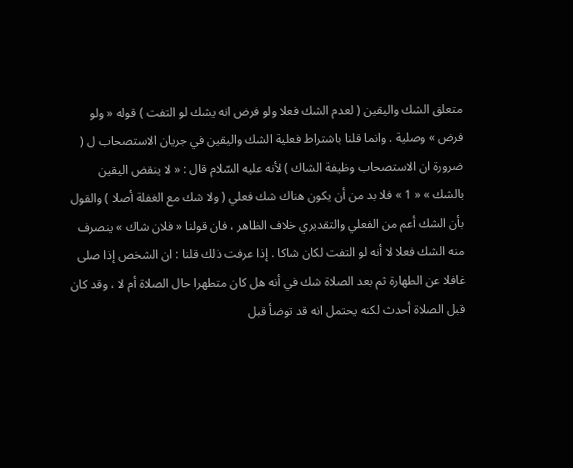متعلق الشك واليقين ( لعدم الشك فعلا ولو فرض انه يشك لو التفت ) قوله « ولو فرض » وصلية . وانما قلنا باشتراط فعلية الشك واليقين في جريان الاستصحاب ل ( ضرورة ان الاستصحاب وظيفة الشاك ) لأنه عليه السّلام قال : « لا ينقض اليقين بالشك » « 1 » فلا بد من أن يكون هناك شك فعلي ( ولا شك مع الغفلة أصلا ) والقول بأن الشك أعم من الفعلي والتقديري خلاف الظاهر ، فان قولنا « فلان شاك » ينصرف منه الشك فعلا لا أنه لو التفت لكان شاكا . إذا عرفت ذلك قلنا : ان الشخص إذا صلى غافلا عن الطهارة ثم بعد الصلاة شك في أنه هل كان متطهرا حال الصلاة أم لا ، وقد كان قبل الصلاة أحدث لكنه يحتمل انه قد توضأ قبل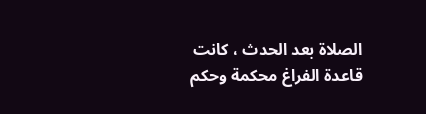الصلاة بعد الحدث ، كانت قاعدة الفراغ محكمة وحكم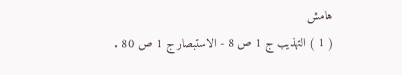هامش
( 1 ) التهذيب ج 1 ص 8 - الاستبصار ج 1 ص 80 .